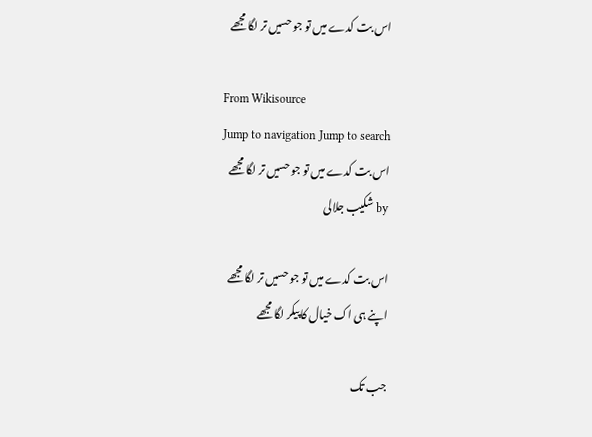اس بت کدے میں تو جو حسیں تر لگا مجھے

From Wikisource
Jump to navigation Jump to search
اس بت کدے میں تو جو حسیں تر لگا مجھے
by شکیب جلالی

اس بت کدے میں تو جو حسیں تر لگا مجھے
اپنے ہی اک خیال کا پیکر لگا مجھے

جب تک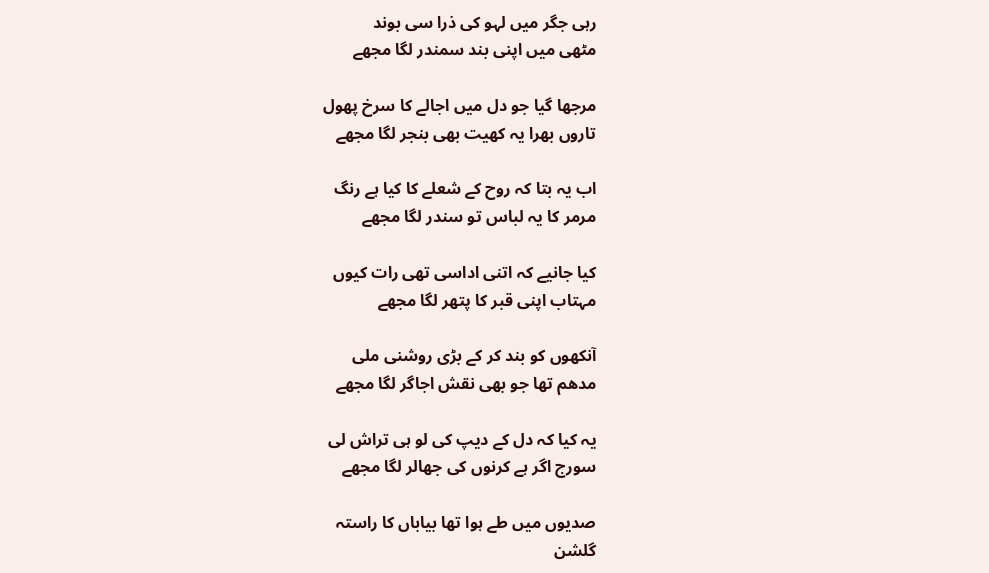رہی جگر میں لہو کی ذرا سی بوند
مٹھی میں اپنی بند سمندر لگا مجھے

مرجھا گیا جو دل میں اجالے کا سرخ پھول
تاروں بھرا یہ کھیت بھی بنجر لگا مجھے

اب یہ بتا کہ روح کے شعلے کا کیا ہے رنگ
مرمر کا یہ لباس تو سندر لگا مجھے

کیا جانیے کہ اتنی اداسی تھی رات کیوں
مہتاب اپنی قبر کا پتھر لگا مجھے

آنکھوں کو بند کر کے بڑی روشنی ملی
مدھم تھا جو بھی نقش اجاگر لگا مجھے

یہ کیا کہ دل کے دیپ کی لو ہی تراش لی
سورج اگر ہے کرنوں کی جھالر لگا مجھے

صدیوں میں طے ہوا تھا بیاباں کا راستہ
گلشن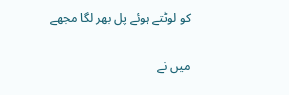کو لوٹتے ہوئے پل بھر لگا مجھے

میں نے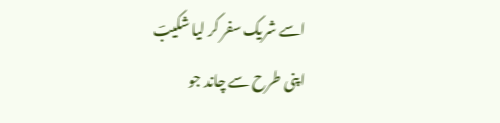اسے شریک سفر کر لیا شکیبؔ
اپنی طرح سے چاند جو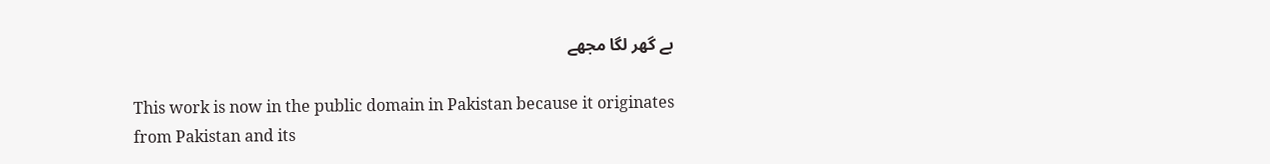بے گھر لگا مجھے

This work is now in the public domain in Pakistan because it originates from Pakistan and its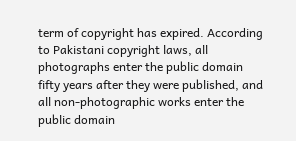term of copyright has expired. According to Pakistani copyright laws, all photographs enter the public domain fifty years after they were published, and all non-photographic works enter the public domain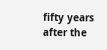fifty years after the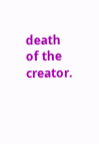death of the creator.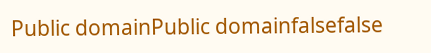Public domainPublic domainfalsefalse